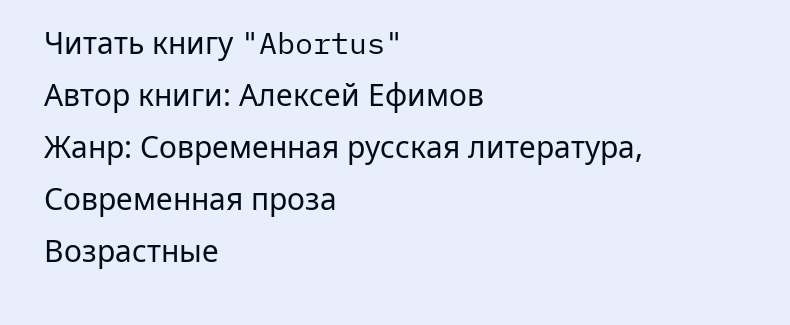Читать книгу "Abortus"
Автор книги: Алексей Ефимов
Жанр: Современная русская литература, Современная проза
Возрастные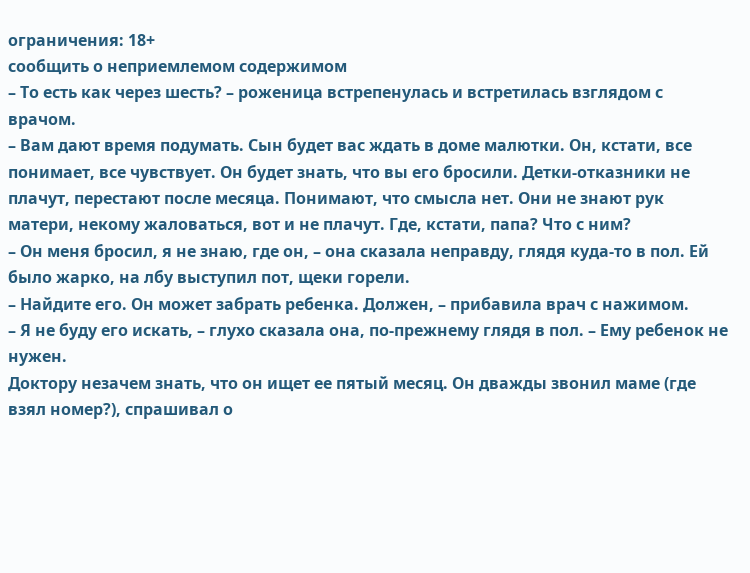ограничения: 18+
сообщить о неприемлемом содержимом
– То есть как через шесть? – роженица встрепенулась и встретилась взглядом с врачом.
– Вам дают время подумать. Сын будет вас ждать в доме малютки. Он, кстати, все понимает, все чувствует. Он будет знать, что вы его бросили. Детки-отказники не плачут, перестают после месяца. Понимают, что смысла нет. Они не знают рук матери, некому жаловаться, вот и не плачут. Где, кстати, папа? Что с ним?
– Он меня бросил, я не знаю, где он, – она сказала неправду, глядя куда-то в пол. Ей было жарко, на лбу выступил пот, щеки горели.
– Найдите его. Он может забрать ребенка. Должен, – прибавила врач с нажимом.
– Я не буду его искать, – глухо сказала она, по-прежнему глядя в пол. – Ему ребенок не нужен.
Доктору незачем знать, что он ищет ее пятый месяц. Он дважды звонил маме (где взял номер?), спрашивал о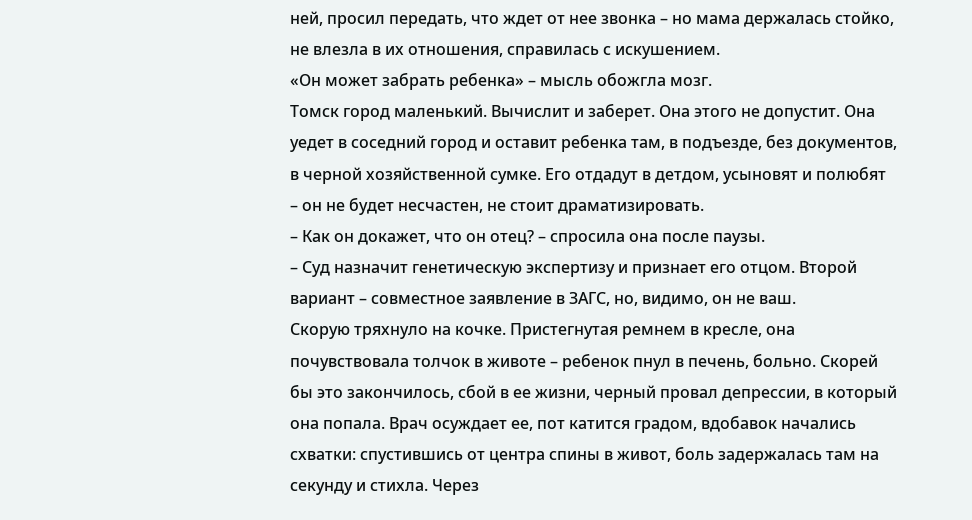ней, просил передать, что ждет от нее звонка – но мама держалась стойко, не влезла в их отношения, справилась с искушением.
«Он может забрать ребенка» – мысль обожгла мозг.
Томск город маленький. Вычислит и заберет. Она этого не допустит. Она уедет в соседний город и оставит ребенка там, в подъезде, без документов, в черной хозяйственной сумке. Его отдадут в детдом, усыновят и полюбят – он не будет несчастен, не стоит драматизировать.
– Как он докажет, что он отец? – спросила она после паузы.
– Суд назначит генетическую экспертизу и признает его отцом. Второй вариант – совместное заявление в ЗАГС, но, видимо, он не ваш.
Скорую тряхнуло на кочке. Пристегнутая ремнем в кресле, она почувствовала толчок в животе – ребенок пнул в печень, больно. Скорей бы это закончилось, сбой в ее жизни, черный провал депрессии, в который она попала. Врач осуждает ее, пот катится градом, вдобавок начались схватки: спустившись от центра спины в живот, боль задержалась там на секунду и стихла. Через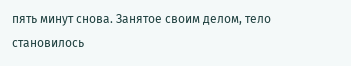пять минут снова. Занятое своим делом, тело становилось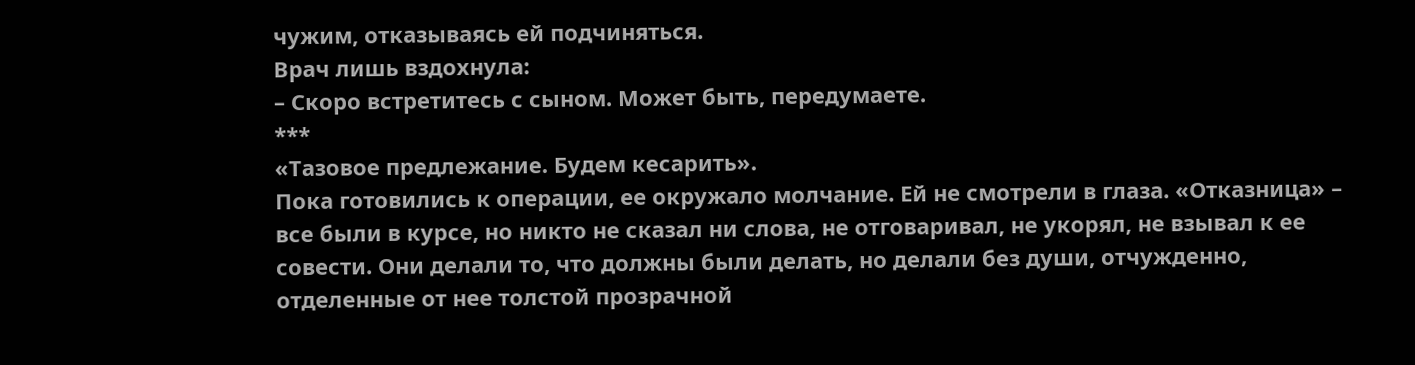чужим, отказываясь ей подчиняться.
Врач лишь вздохнула:
– Скоро встретитесь с сыном. Может быть, передумаете.
***
«Тазовое предлежание. Будем кесарить».
Пока готовились к операции, ее окружало молчание. Ей не смотрели в глаза. «Отказница» – все были в курсе, но никто не сказал ни слова, не отговаривал, не укорял, не взывал к ее совести. Они делали то, что должны были делать, но делали без души, отчужденно, отделенные от нее толстой прозрачной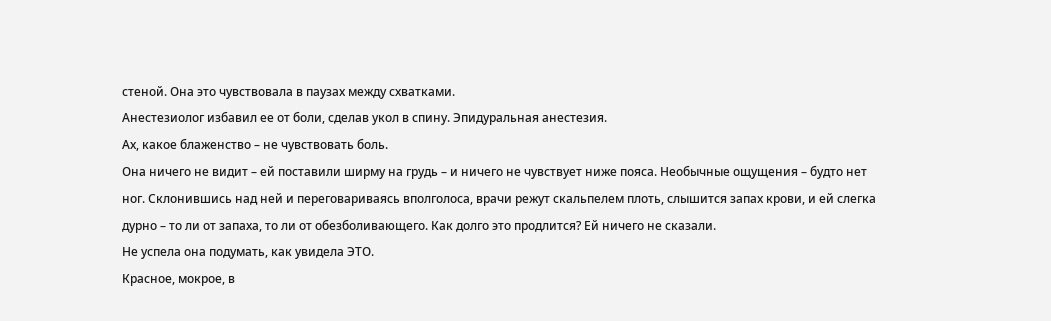стеной. Она это чувствовала в паузах между схватками.
Анестезиолог избавил ее от боли, сделав укол в спину. Эпидуральная анестезия.
Ах, какое блаженство – не чувствовать боль.
Она ничего не видит – ей поставили ширму на грудь – и ничего не чувствует ниже пояса. Необычные ощущения – будто нет ног. Склонившись над ней и переговариваясь вполголоса, врачи режут скальпелем плоть, слышится запах крови, и ей слегка дурно – то ли от запаха, то ли от обезболивающего. Как долго это продлится? Ей ничего не сказали.
Не успела она подумать, как увидела ЭТО.
Красное, мокрое, в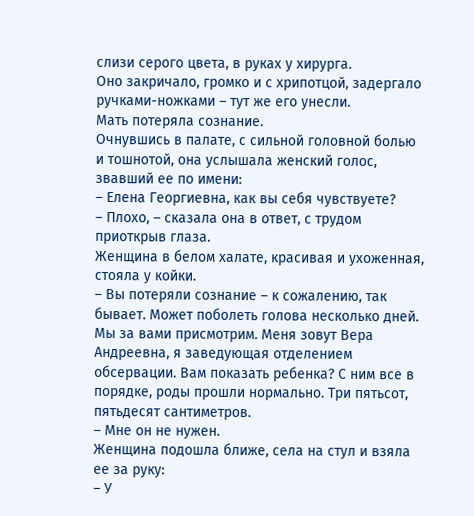слизи серого цвета, в руках у хирурга.
Оно закричало, громко и с хрипотцой, задергало ручками-ножками – тут же его унесли.
Мать потеряла сознание.
Очнувшись в палате, с сильной головной болью и тошнотой, она услышала женский голос, звавший ее по имени:
– Елена Георгиевна, как вы себя чувствуете?
– Плохо, – сказала она в ответ, с трудом приоткрыв глаза.
Женщина в белом халате, красивая и ухоженная, стояла у койки.
– Вы потеряли сознание – к сожалению, так бывает. Может поболеть голова несколько дней. Мы за вами присмотрим. Меня зовут Вера Андреевна, я заведующая отделением обсервации. Вам показать ребенка? С ним все в порядке, роды прошли нормально. Три пятьсот, пятьдесят сантиметров.
– Мне он не нужен.
Женщина подошла ближе, села на стул и взяла ее за руку:
– У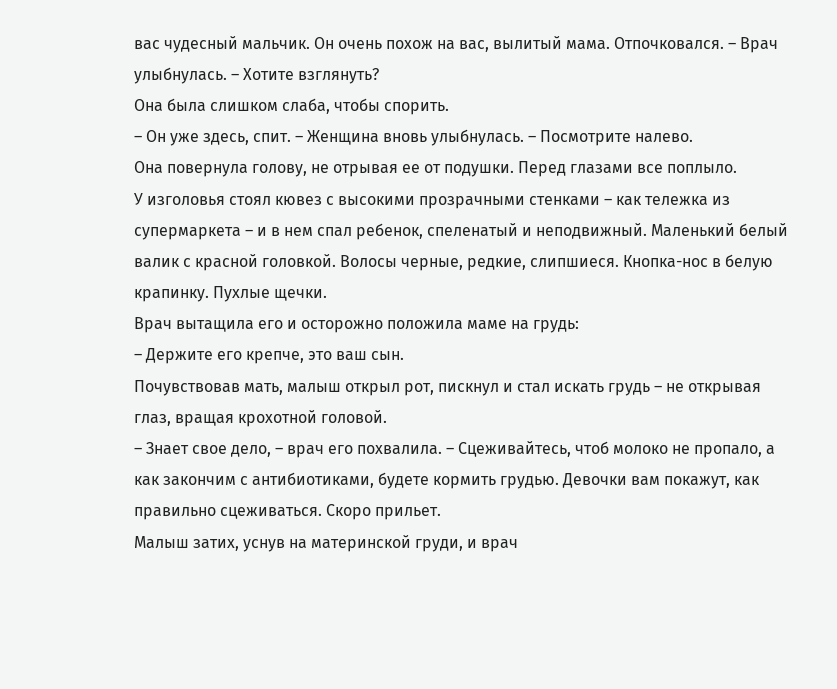вас чудесный мальчик. Он очень похож на вас, вылитый мама. Отпочковался. – Врач улыбнулась. – Хотите взглянуть?
Она была слишком слаба, чтобы спорить.
– Он уже здесь, спит. – Женщина вновь улыбнулась. – Посмотрите налево.
Она повернула голову, не отрывая ее от подушки. Перед глазами все поплыло.
У изголовья стоял кювез с высокими прозрачными стенками – как тележка из супермаркета – и в нем спал ребенок, спеленатый и неподвижный. Маленький белый валик с красной головкой. Волосы черные, редкие, слипшиеся. Кнопка-нос в белую крапинку. Пухлые щечки.
Врач вытащила его и осторожно положила маме на грудь:
– Держите его крепче, это ваш сын.
Почувствовав мать, малыш открыл рот, пискнул и стал искать грудь – не открывая глаз, вращая крохотной головой.
– Знает свое дело, – врач его похвалила. – Сцеживайтесь, чтоб молоко не пропало, а как закончим с антибиотиками, будете кормить грудью. Девочки вам покажут, как правильно сцеживаться. Скоро прильет.
Малыш затих, уснув на материнской груди, и врач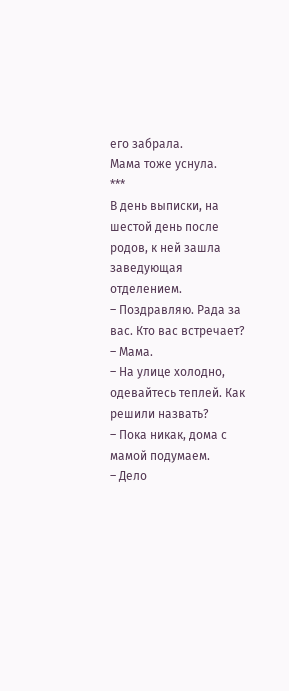его забрала.
Мама тоже уснула.
***
В день выписки, на шестой день после родов, к ней зашла заведующая отделением.
– Поздравляю. Рада за вас. Кто вас встречает?
– Мама.
– На улице холодно, одевайтесь теплей. Как решили назвать?
– Пока никак, дома с мамой подумаем.
– Дело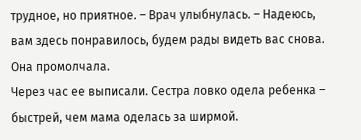трудное, но приятное. – Врач улыбнулась. – Надеюсь, вам здесь понравилось, будем рады видеть вас снова.
Она промолчала.
Через час ее выписали. Сестра ловко одела ребенка – быстрей, чем мама оделась за ширмой.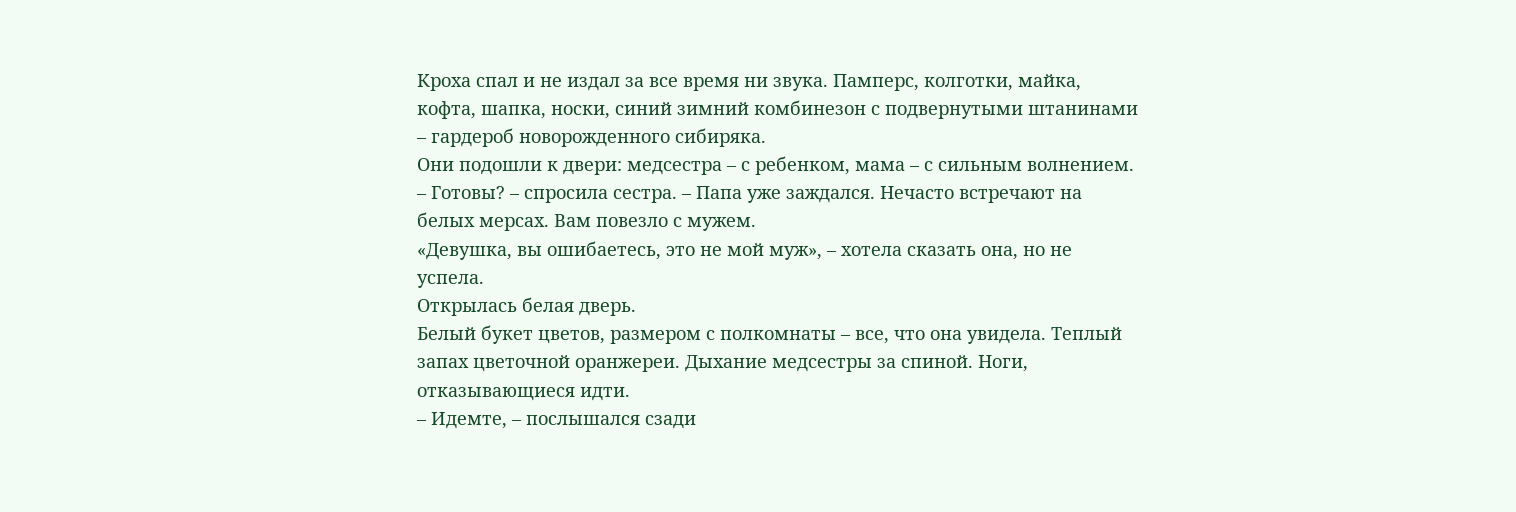Кроха спал и не издал за все время ни звука. Памперс, колготки, майка, кофта, шапка, носки, синий зимний комбинезон с подвернутыми штанинами – гардероб новорожденного сибиряка.
Они подошли к двери: медсестра – с ребенком, мама – с сильным волнением.
– Готовы? – спросила сестра. – Папа уже заждался. Нечасто встречают на белых мерсах. Вам повезло с мужем.
«Девушка, вы ошибаетесь, это не мой муж», – хотела сказать она, но не успела.
Открылась белая дверь.
Белый букет цветов, размером с полкомнаты – все, что она увидела. Теплый запах цветочной оранжереи. Дыхание медсестры за спиной. Ноги, отказывающиеся идти.
– Идемте, – послышался сзади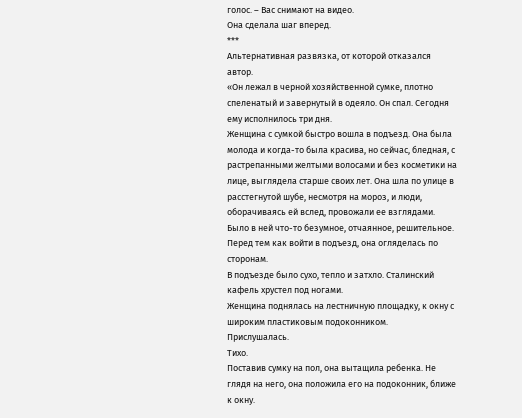голос. – Вас снимают на видео.
Она сделала шаг вперед.
***
Альтернативная развязка, от которой отказался автор.
«Он лежал в черной хозяйственной сумке, плотно спеленатый и завернутый в одеяло. Он спал. Сегодня ему исполнилось три дня.
Женщина с сумкой быстро вошла в подъезд. Она была молода и когда-то была красива, но сейчас, бледная, с растрепанными желтыми волосами и без косметики на лице, выглядела старше своих лет. Она шла по улице в расстегнутой шубе, несмотря на мороз, и люди, оборачиваясь ей вслед, провожали ее взглядами. Было в ней что-то безумное, отчаянное, решительное.
Перед тем как войти в подъезд, она огляделась по сторонам.
В подъезде было сухо, тепло и затхло. Сталинский кафель хрустел под ногами.
Женщина поднялась на лестничную площадку, к окну с широким пластиковым подоконником.
Прислушалась.
Тихо.
Поставив сумку на пол, она вытащила ребенка. Не глядя на него, она положила его на подоконник, ближе к окну.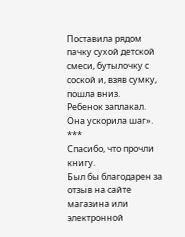Поставила рядом пачку сухой детской смеси, бутылочку с соской и, взяв сумку, пошла вниз.
Ребенок заплакал.
Она ускорила шаг».
***
Спасибо, что прочли книгу.
Был бы благодарен за отзыв на сайте магазина или электронной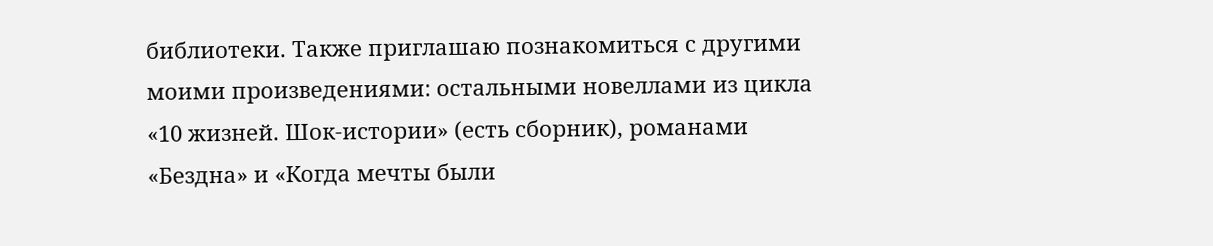библиотеки. Также приглашаю познакомиться с другими моими произведениями: остальными новеллами из цикла «10 жизней. Шок-истории» (есть сборник), романами «Бездна» и «Когда мечты были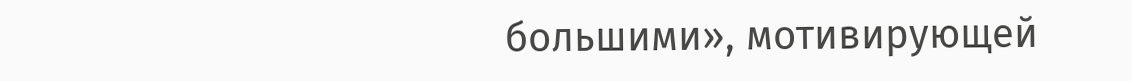большими», мотивирующей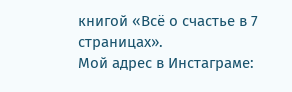книгой «Всё о счастье в 7 страницах».
Мой адрес в Инстаграме: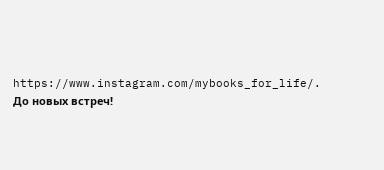https://www.instagram.com/mybooks_for_life/.
До новых встреч!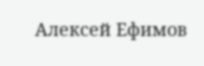Алексей Ефимов